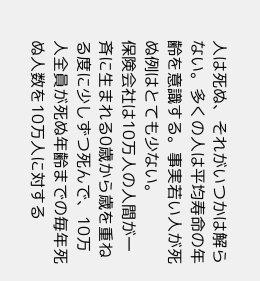人は死ぬ、それがいつかは解らない。多くの人は平均寿命の年齢を意識する。事実若い人が死ぬ例はとても少ない。
保険会社は10万人の人間が一斉に生まれる0歳から歳を重ねる度に少しずつ死んで、10万人全員が死ぬ年齢までの毎年死ぬ人数を10万人に対する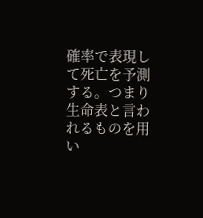確率で表現して死亡を予測する。つまり生命表と言われるものを用い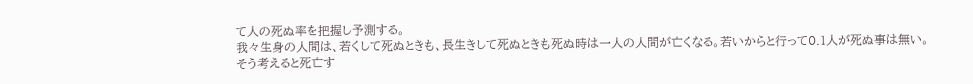て人の死ぬ率を把握し予測する。
我々生身の人間は、若くして死ぬときも、長生きして死ぬときも死ぬ時は一人の人間が亡くなる。若いからと行って0.1人が死ぬ事は無い。
そう考えると死亡す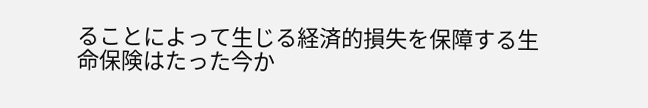ることによって生じる経済的損失を保障する生命保険はたった今か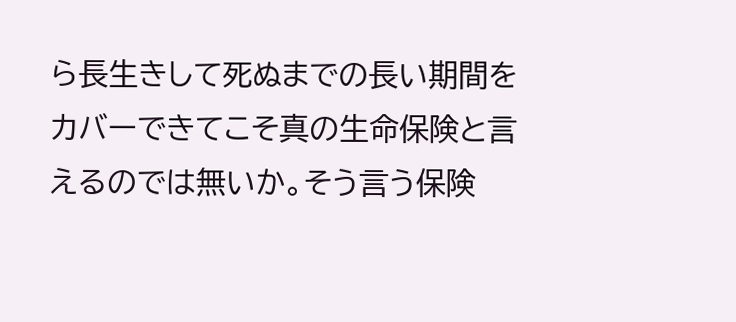ら長生きして死ぬまでの長い期間をカバーできてこそ真の生命保険と言えるのでは無いか。そう言う保険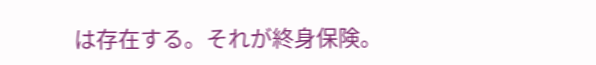は存在する。それが終身保険。